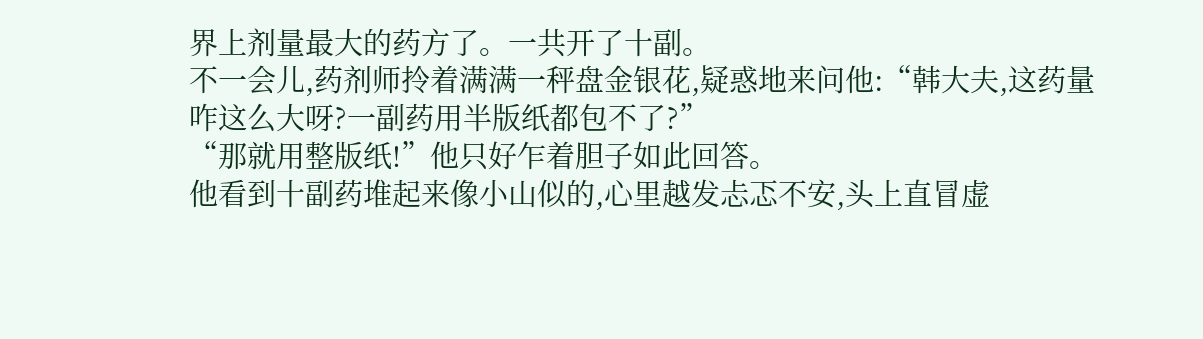界上剂量最大的药方了。一共开了十副。
不一会儿,药剂师拎着满满一秤盘金银花,疑惑地来问他:“韩大夫,这药量咋这么大呀?一副药用半版纸都包不了?”
“那就用整版纸!”他只好乍着胆子如此回答。
他看到十副药堆起来像小山似的,心里越发忐忑不安,头上直冒虚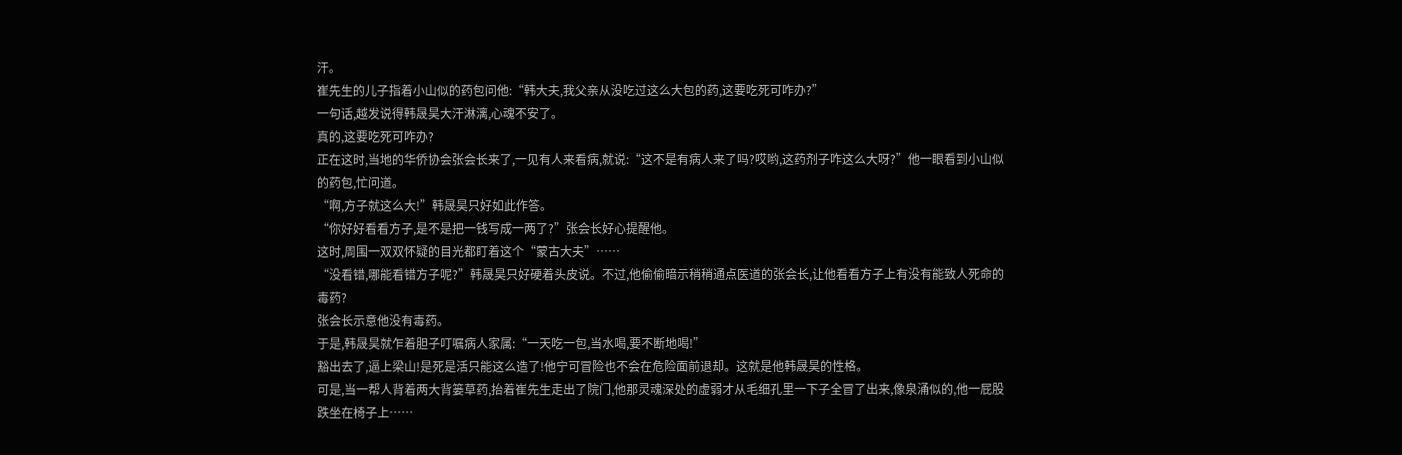汗。
崔先生的儿子指着小山似的药包问他:“韩大夫,我父亲从没吃过这么大包的药,这要吃死可咋办?”
一句话,越发说得韩晟昊大汗淋漓,心魂不安了。
真的,这要吃死可咋办?
正在这时,当地的华侨协会张会长来了,一见有人来看病,就说:“这不是有病人来了吗?哎哟,这药剂子咋这么大呀?”他一眼看到小山似的药包,忙问道。
“啊,方子就这么大!”韩晟昊只好如此作答。
“你好好看看方子,是不是把一钱写成一两了?”张会长好心提醒他。
这时,周围一双双怀疑的目光都盯着这个“蒙古大夫”……
“没看错,哪能看错方子呢?”韩晟昊只好硬着头皮说。不过,他偷偷暗示稍稍通点医道的张会长,让他看看方子上有没有能致人死命的毒药?
张会长示意他没有毒药。
于是,韩晟昊就乍着胆子叮嘱病人家属:“一天吃一包,当水喝,要不断地喝!”
豁出去了,逼上梁山!是死是活只能这么造了!他宁可冒险也不会在危险面前退却。这就是他韩晟昊的性格。
可是,当一帮人背着两大背篓草药,抬着崔先生走出了院门,他那灵魂深处的虚弱才从毛细孔里一下子全冒了出来,像泉涌似的,他一屁股跌坐在椅子上……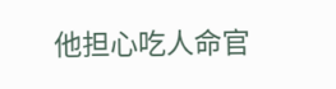他担心吃人命官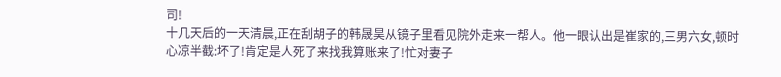司!
十几天后的一天清晨,正在刮胡子的韩晟昊从镜子里看见院外走来一帮人。他一眼认出是崔家的,三男六女,顿时心凉半截:坏了!肯定是人死了来找我算账来了!忙对妻子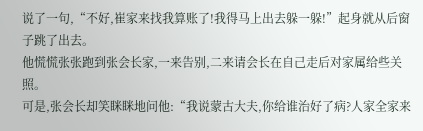说了一句,“不好,崔家来找我算账了!我得马上出去躲一躲!”起身就从后窗子跳了出去。
他慌慌张张跑到张会长家,一来告别,二来请会长在自己走后对家属给些关照。
可是,张会长却笑眯眯地问他:“我说蒙古大夫,你给谁治好了病?人家全家来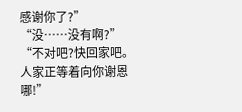感谢你了?”
“没……没有啊?”
“不对吧?快回家吧。人家正等着向你谢恩哪!”